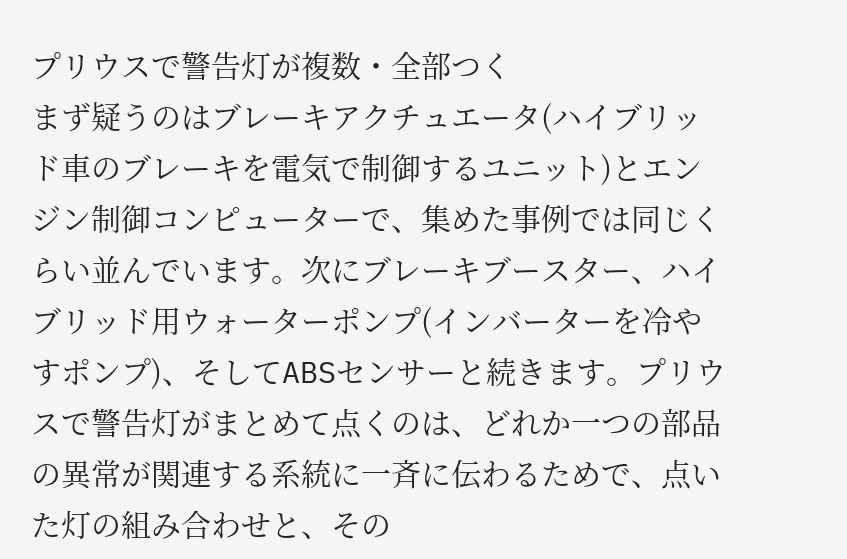プリウスで警告灯が複数・全部つく
まず疑うのはブレーキアクチュエータ(ハイブリッド車のブレーキを電気で制御するユニット)とエンジン制御コンピューターで、集めた事例では同じくらい並んでいます。次にブレーキブースター、ハイブリッド用ウォーターポンプ(インバーターを冷やすポンプ)、そしてABSセンサーと続きます。プリウスで警告灯がまとめて点くのは、どれか一つの部品の異常が関連する系統に一斉に伝わるためで、点いた灯の組み合わせと、その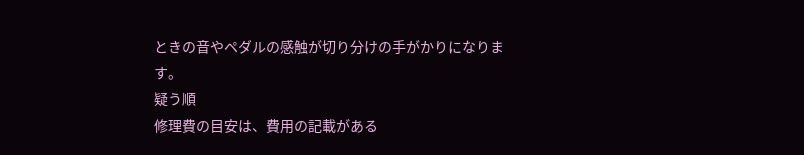ときの音やペダルの感触が切り分けの手がかりになります。
疑う順
修理費の目安は、費用の記載がある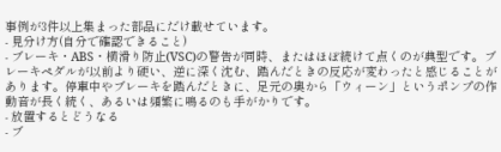事例が3件以上集まった部品にだけ載せています。
- 見分け方(自分で確認できること)
- ブレーキ・ABS・横滑り防止(VSC)の警告が同時、またはほぼ続けて点くのが典型です。ブレーキペダルが以前より硬い、逆に深く沈む、踏んだときの反応が変わったと感じることがあります。停車中やブレーキを踏んだときに、足元の奥から「ウィーン」というポンプの作動音が長く続く、あるいは頻繁に鳴るのも手がかりです。
- 放置するとどうなる
- ブ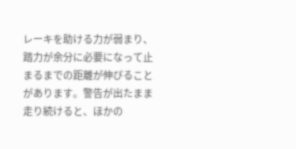レーキを助ける力が弱まり、踏力が余分に必要になって止まるまでの距離が伸びることがあります。警告が出たまま走り続けると、ほかの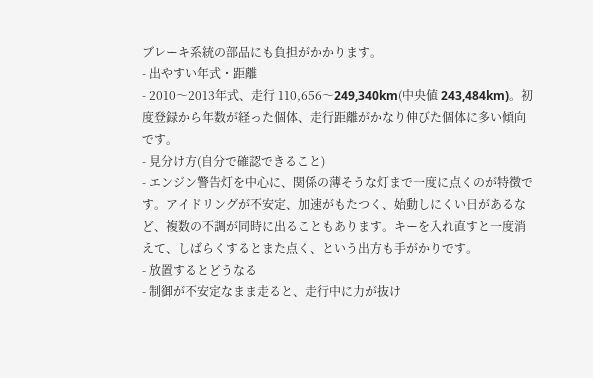ブレーキ系統の部品にも負担がかかります。
- 出やすい年式・距離
- 2010〜2013年式、走行 110,656〜249,340km(中央値 243,484km)。初度登録から年数が経った個体、走行距離がかなり伸びた個体に多い傾向です。
- 見分け方(自分で確認できること)
- エンジン警告灯を中心に、関係の薄そうな灯まで一度に点くのが特徴です。アイドリングが不安定、加速がもたつく、始動しにくい日があるなど、複数の不調が同時に出ることもあります。キーを入れ直すと一度消えて、しばらくするとまた点く、という出方も手がかりです。
- 放置するとどうなる
- 制御が不安定なまま走ると、走行中に力が抜け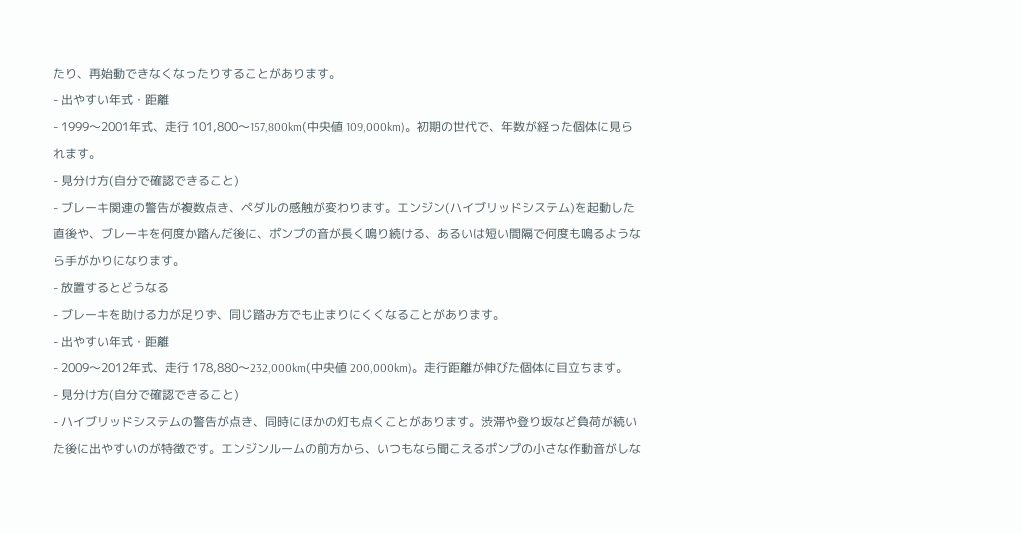たり、再始動できなくなったりすることがあります。
- 出やすい年式・距離
- 1999〜2001年式、走行 101,800〜157,800km(中央値 109,000km)。初期の世代で、年数が経った個体に見られます。
- 見分け方(自分で確認できること)
- ブレーキ関連の警告が複数点き、ペダルの感触が変わります。エンジン(ハイブリッドシステム)を起動した直後や、ブレーキを何度か踏んだ後に、ポンプの音が長く鳴り続ける、あるいは短い間隔で何度も鳴るようなら手がかりになります。
- 放置するとどうなる
- ブレーキを助ける力が足りず、同じ踏み方でも止まりにくくなることがあります。
- 出やすい年式・距離
- 2009〜2012年式、走行 178,880〜232,000km(中央値 200,000km)。走行距離が伸びた個体に目立ちます。
- 見分け方(自分で確認できること)
- ハイブリッドシステムの警告が点き、同時にほかの灯も点くことがあります。渋滞や登り坂など負荷が続いた後に出やすいのが特徴です。エンジンルームの前方から、いつもなら聞こえるポンプの小さな作動音がしな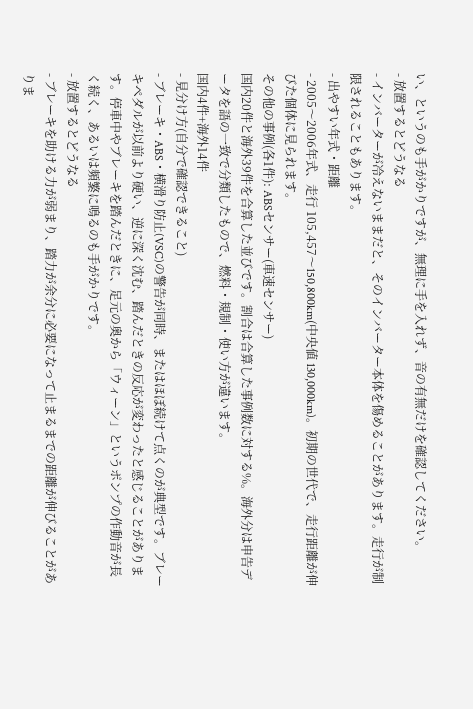い、というのも手がかりですが、無理に手を入れず、音の有無だけを確認してください。
- 放置するとどうなる
- インバーターが冷えないままだと、そのインバーター本体を傷めることがあります。走行が制限されることもあります。
- 出やすい年式・距離
- 2005〜2006年式、走行 105,457〜150,800km(中央値 130,000km)。初期の世代で、走行距離が伸びた個体に見られます。
その他の事例(各1件): ABSセンサー(車速センサー)
国内20件と海外39件を合算した並びです。割合は合算した事例数に対する%。海外分は申告データを語の一致で分類したもので、燃料・規制・使い方が違います。
国内4件+海外14件
- 見分け方(自分で確認できること)
- ブレーキ・ABS・横滑り防止(VSC)の警告が同時、またはほぼ続けて点くのが典型です。ブレーキペダルが以前より硬い、逆に深く沈む、踏んだときの反応が変わったと感じることがあります。停車中やブレーキを踏んだときに、足元の奥から「ウィーン」というポンプの作動音が長く続く、あるいは頻繁に鳴るのも手がかりです。
- 放置するとどうなる
- ブレーキを助ける力が弱まり、踏力が余分に必要になって止まるまでの距離が伸びることがありま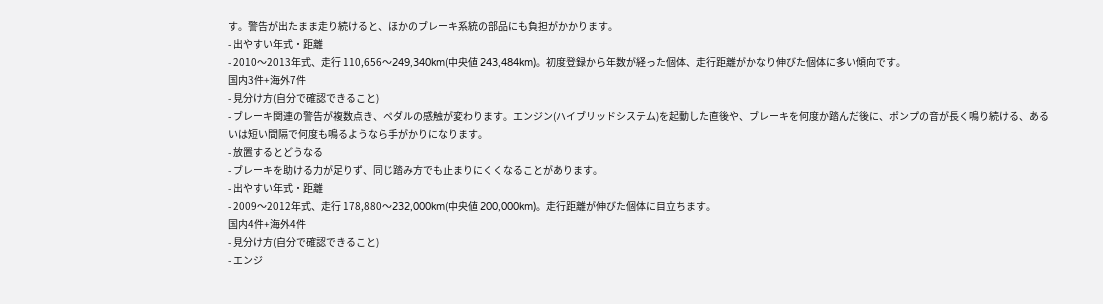す。警告が出たまま走り続けると、ほかのブレーキ系統の部品にも負担がかかります。
- 出やすい年式・距離
- 2010〜2013年式、走行 110,656〜249,340km(中央値 243,484km)。初度登録から年数が経った個体、走行距離がかなり伸びた個体に多い傾向です。
国内3件+海外7件
- 見分け方(自分で確認できること)
- ブレーキ関連の警告が複数点き、ペダルの感触が変わります。エンジン(ハイブリッドシステム)を起動した直後や、ブレーキを何度か踏んだ後に、ポンプの音が長く鳴り続ける、あるいは短い間隔で何度も鳴るようなら手がかりになります。
- 放置するとどうなる
- ブレーキを助ける力が足りず、同じ踏み方でも止まりにくくなることがあります。
- 出やすい年式・距離
- 2009〜2012年式、走行 178,880〜232,000km(中央値 200,000km)。走行距離が伸びた個体に目立ちます。
国内4件+海外4件
- 見分け方(自分で確認できること)
- エンジ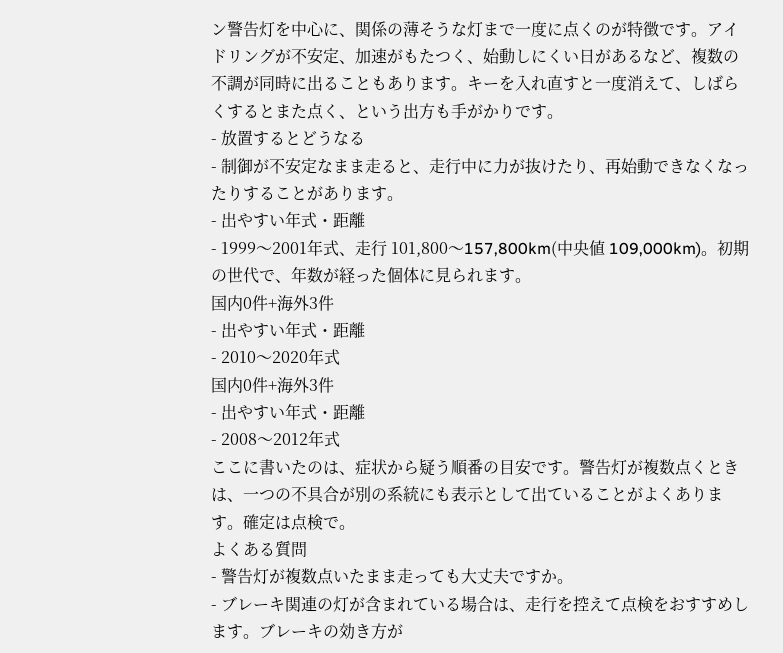ン警告灯を中心に、関係の薄そうな灯まで一度に点くのが特徴です。アイドリングが不安定、加速がもたつく、始動しにくい日があるなど、複数の不調が同時に出ることもあります。キーを入れ直すと一度消えて、しばらくするとまた点く、という出方も手がかりです。
- 放置するとどうなる
- 制御が不安定なまま走ると、走行中に力が抜けたり、再始動できなくなったりすることがあります。
- 出やすい年式・距離
- 1999〜2001年式、走行 101,800〜157,800km(中央値 109,000km)。初期の世代で、年数が経った個体に見られます。
国内0件+海外3件
- 出やすい年式・距離
- 2010〜2020年式
国内0件+海外3件
- 出やすい年式・距離
- 2008〜2012年式
ここに書いたのは、症状から疑う順番の目安です。警告灯が複数点くときは、一つの不具合が別の系統にも表示として出ていることがよくあります。確定は点検で。
よくある質問
- 警告灯が複数点いたまま走っても大丈夫ですか。
- ブレーキ関連の灯が含まれている場合は、走行を控えて点検をおすすめします。ブレーキの効き方が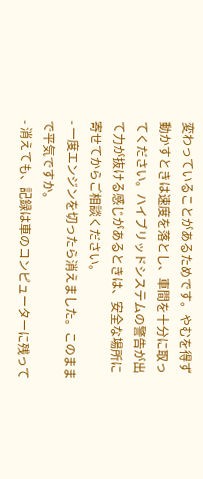変わっていることがあるためです。やむを得ず動かすときは速度を落とし、車間を十分に取ってください。ハイブリッドシステムの警告が出て力が抜ける感じがあるときは、安全な場所に寄せてからご相談ください。
- 一度エンジンを切ったら消えました。このままで平気ですか。
- 消えても、記録は車のコンピューターに残って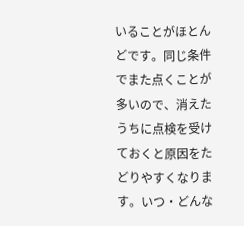いることがほとんどです。同じ条件でまた点くことが多いので、消えたうちに点検を受けておくと原因をたどりやすくなります。いつ・どんな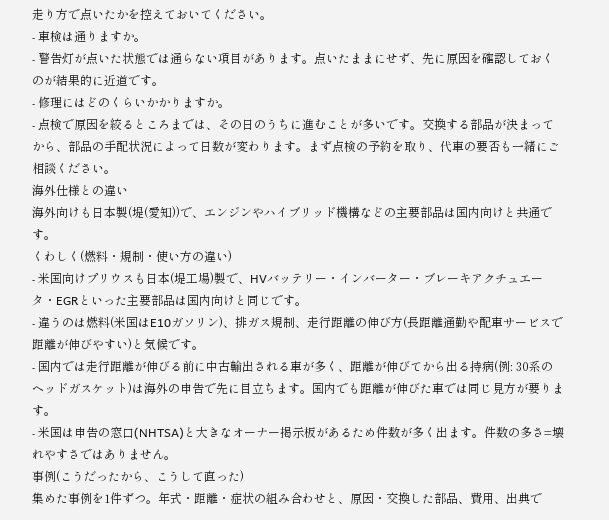走り方で点いたかを控えておいてください。
- 車検は通りますか。
- 警告灯が点いた状態では通らない項目があります。点いたままにせず、先に原因を確認しておくのが結果的に近道です。
- 修理にはどのくらいかかりますか。
- 点検で原因を絞るところまでは、その日のうちに進むことが多いです。交換する部品が決まってから、部品の手配状況によって日数が変わります。まず点検の予約を取り、代車の要否も一緒にご相談ください。
海外仕様との違い
海外向けも日本製(堤(愛知))で、エンジンやハイブリッド機構などの主要部品は国内向けと共通です。
くわしく(燃料・規制・使い方の違い)
- 米国向けプリウスも日本(堤工場)製で、HVバッテリー・インバーター・ブレーキアクチュエータ・EGRといった主要部品は国内向けと同じです。
- 違うのは燃料(米国はE10ガソリン)、排ガス規制、走行距離の伸び方(長距離通勤や配車サービスで距離が伸びやすい)と気候です。
- 国内では走行距離が伸びる前に中古輸出される車が多く、距離が伸びてから出る持病(例: 30系のヘッドガスケット)は海外の申告で先に目立ちます。国内でも距離が伸びた車では同じ見方が要ります。
- 米国は申告の窓口(NHTSA)と大きなオーナー掲示板があるため件数が多く出ます。件数の多さ=壊れやすさではありません。
事例(こうだったから、こうして直った)
集めた事例を1件ずつ。年式・距離・症状の組み合わせと、原因・交換した部品、費用、出典で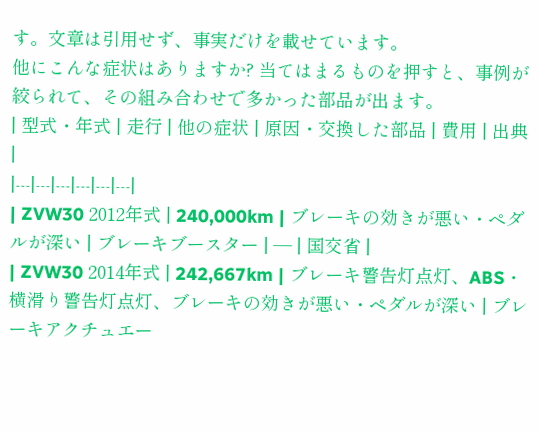す。文章は引用せず、事実だけを載せています。
他にこんな症状はありますか? 当てはまるものを押すと、事例が絞られて、その組み合わせで多かった部品が出ます。
| 型式・年式 | 走行 | 他の症状 | 原因・交換した部品 | 費用 | 出典 |
|---|---|---|---|---|---|
| ZVW30 2012年式 | 240,000km | ブレーキの効きが悪い・ペダルが深い | ブレーキブースター | — | 国交省 |
| ZVW30 2014年式 | 242,667km | ブレーキ警告灯点灯、ABS・横滑り警告灯点灯、ブレーキの効きが悪い・ペダルが深い | ブレーキアクチュエー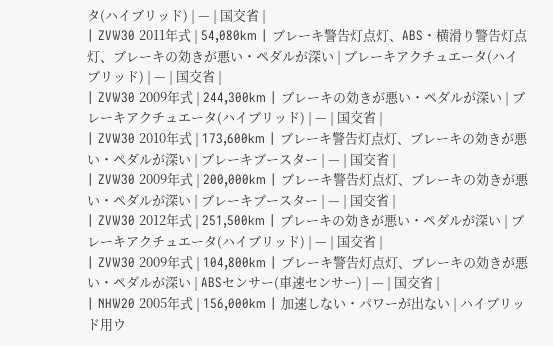タ(ハイブリッド) | — | 国交省 |
| ZVW30 2011年式 | 54,080km | ブレーキ警告灯点灯、ABS・横滑り警告灯点灯、ブレーキの効きが悪い・ペダルが深い | ブレーキアクチュエータ(ハイブリッド) | — | 国交省 |
| ZVW30 2009年式 | 244,300km | ブレーキの効きが悪い・ペダルが深い | ブレーキアクチュエータ(ハイブリッド) | — | 国交省 |
| ZVW30 2010年式 | 173,600km | ブレーキ警告灯点灯、ブレーキの効きが悪い・ペダルが深い | ブレーキブースター | — | 国交省 |
| ZVW30 2009年式 | 200,000km | ブレーキ警告灯点灯、ブレーキの効きが悪い・ペダルが深い | ブレーキブースター | — | 国交省 |
| ZVW30 2012年式 | 251,500km | ブレーキの効きが悪い・ペダルが深い | ブレーキアクチュエータ(ハイブリッド) | — | 国交省 |
| ZVW30 2009年式 | 104,800km | ブレーキ警告灯点灯、ブレーキの効きが悪い・ペダルが深い | ABSセンサー(車速センサー) | — | 国交省 |
| NHW20 2005年式 | 156,000km | 加速しない・パワーが出ない | ハイブリッド用ウ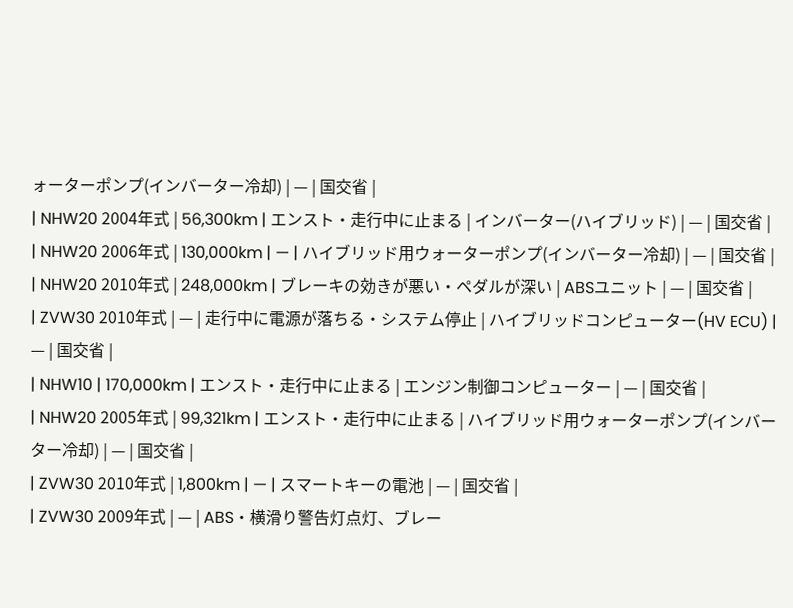ォーターポンプ(インバーター冷却) | — | 国交省 |
| NHW20 2004年式 | 56,300km | エンスト・走行中に止まる | インバーター(ハイブリッド) | — | 国交省 |
| NHW20 2006年式 | 130,000km | — | ハイブリッド用ウォーターポンプ(インバーター冷却) | — | 国交省 |
| NHW20 2010年式 | 248,000km | ブレーキの効きが悪い・ペダルが深い | ABSユニット | — | 国交省 |
| ZVW30 2010年式 | — | 走行中に電源が落ちる・システム停止 | ハイブリッドコンピューター(HV ECU) | — | 国交省 |
| NHW10 | 170,000km | エンスト・走行中に止まる | エンジン制御コンピューター | — | 国交省 |
| NHW20 2005年式 | 99,321km | エンスト・走行中に止まる | ハイブリッド用ウォーターポンプ(インバーター冷却) | — | 国交省 |
| ZVW30 2010年式 | 1,800km | — | スマートキーの電池 | — | 国交省 |
| ZVW30 2009年式 | — | ABS・横滑り警告灯点灯、ブレー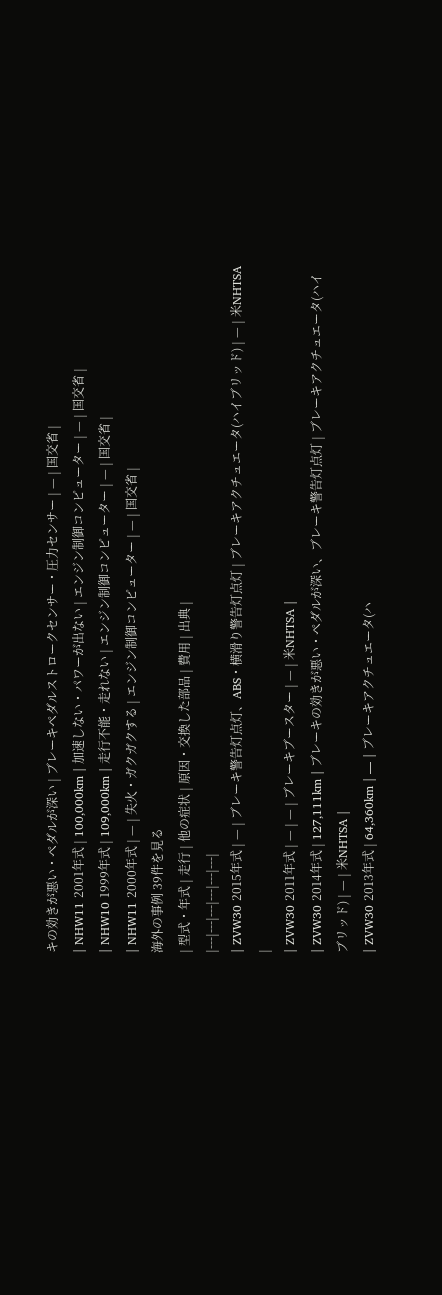キの効きが悪い・ペダルが深い | ブレーキペダルストロークセンサー・圧力センサー | — | 国交省 |
| NHW11 2001年式 | 100,000km | 加速しない・パワーが出ない | エンジン制御コンピューター | — | 国交省 |
| NHW10 1999年式 | 109,000km | 走行不能・走れない | エンジン制御コンピューター | — | 国交省 |
| NHW11 2000年式 | — | 失火・ガクガクする | エンジン制御コンピューター | — | 国交省 |
海外の事例 39件を見る
| 型式・年式 | 走行 | 他の症状 | 原因・交換した部品 | 費用 | 出典 |
|---|---|---|---|---|---|
| ZVW30 2015年式 | — | ブレーキ警告灯点灯、ABS・横滑り警告灯点灯 | ブレーキアクチュエータ(ハイブリッド) | — | 米NHTSA |
| ZVW30 2011年式 | — | — | ブレーキブースター | — | 米NHTSA |
| ZVW30 2014年式 | 127,111km | ブレーキの効きが悪い・ペダルが深い、ブレーキ警告灯点灯 | ブレーキアクチュエータ(ハイブリッド) | — | 米NHTSA |
| ZVW30 2013年式 | 64,360km | — | ブレーキアクチュエータ(ハ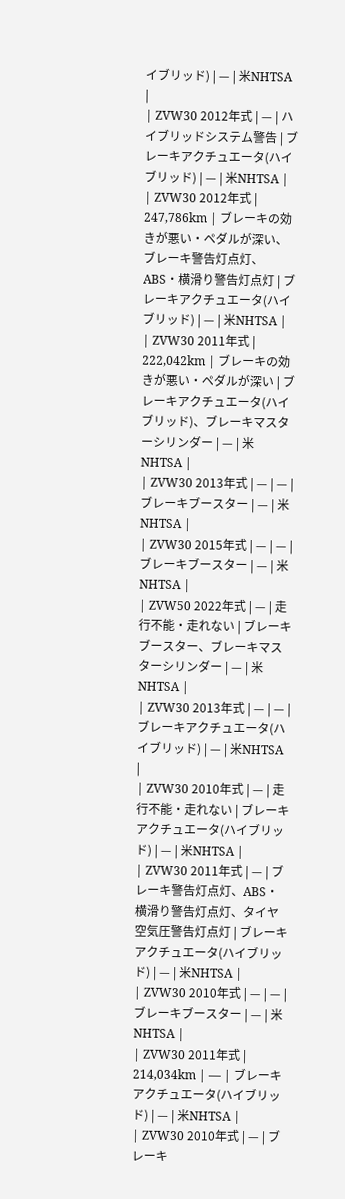イブリッド) | — | 米NHTSA |
| ZVW30 2012年式 | — | ハイブリッドシステム警告 | ブレーキアクチュエータ(ハイブリッド) | — | 米NHTSA |
| ZVW30 2012年式 | 247,786km | ブレーキの効きが悪い・ペダルが深い、ブレーキ警告灯点灯、ABS・横滑り警告灯点灯 | ブレーキアクチュエータ(ハイブリッド) | — | 米NHTSA |
| ZVW30 2011年式 | 222,042km | ブレーキの効きが悪い・ペダルが深い | ブレーキアクチュエータ(ハイブリッド)、ブレーキマスターシリンダー | — | 米NHTSA |
| ZVW30 2013年式 | — | — | ブレーキブースター | — | 米NHTSA |
| ZVW30 2015年式 | — | — | ブレーキブースター | — | 米NHTSA |
| ZVW50 2022年式 | — | 走行不能・走れない | ブレーキブースター、ブレーキマスターシリンダー | — | 米NHTSA |
| ZVW30 2013年式 | — | — | ブレーキアクチュエータ(ハイブリッド) | — | 米NHTSA |
| ZVW30 2010年式 | — | 走行不能・走れない | ブレーキアクチュエータ(ハイブリッド) | — | 米NHTSA |
| ZVW30 2011年式 | — | ブレーキ警告灯点灯、ABS・横滑り警告灯点灯、タイヤ空気圧警告灯点灯 | ブレーキアクチュエータ(ハイブリッド) | — | 米NHTSA |
| ZVW30 2010年式 | — | — | ブレーキブースター | — | 米NHTSA |
| ZVW30 2011年式 | 214,034km | — | ブレーキアクチュエータ(ハイブリッド) | — | 米NHTSA |
| ZVW30 2010年式 | — | ブレーキ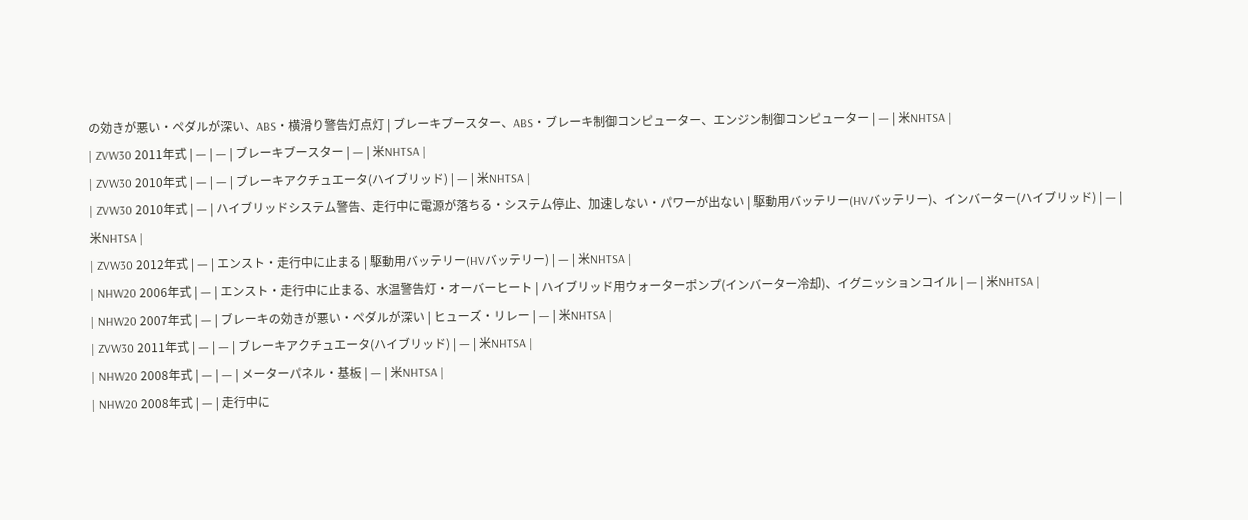の効きが悪い・ペダルが深い、ABS・横滑り警告灯点灯 | ブレーキブースター、ABS・ブレーキ制御コンピューター、エンジン制御コンピューター | — | 米NHTSA |
| ZVW30 2011年式 | — | — | ブレーキブースター | — | 米NHTSA |
| ZVW30 2010年式 | — | — | ブレーキアクチュエータ(ハイブリッド) | — | 米NHTSA |
| ZVW30 2010年式 | — | ハイブリッドシステム警告、走行中に電源が落ちる・システム停止、加速しない・パワーが出ない | 駆動用バッテリー(HVバッテリー)、インバーター(ハイブリッド) | — | 米NHTSA |
| ZVW30 2012年式 | — | エンスト・走行中に止まる | 駆動用バッテリー(HVバッテリー) | — | 米NHTSA |
| NHW20 2006年式 | — | エンスト・走行中に止まる、水温警告灯・オーバーヒート | ハイブリッド用ウォーターポンプ(インバーター冷却)、イグニッションコイル | — | 米NHTSA |
| NHW20 2007年式 | — | ブレーキの効きが悪い・ペダルが深い | ヒューズ・リレー | — | 米NHTSA |
| ZVW30 2011年式 | — | — | ブレーキアクチュエータ(ハイブリッド) | — | 米NHTSA |
| NHW20 2008年式 | — | — | メーターパネル・基板 | — | 米NHTSA |
| NHW20 2008年式 | — | 走行中に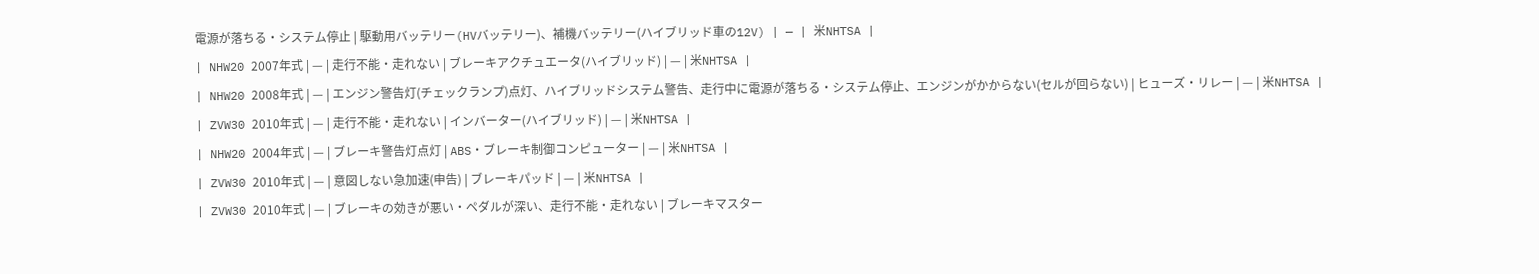電源が落ちる・システム停止 | 駆動用バッテリー(HVバッテリー)、補機バッテリー(ハイブリッド車の12V) | — | 米NHTSA |
| NHW20 2007年式 | — | 走行不能・走れない | ブレーキアクチュエータ(ハイブリッド) | — | 米NHTSA |
| NHW20 2008年式 | — | エンジン警告灯(チェックランプ)点灯、ハイブリッドシステム警告、走行中に電源が落ちる・システム停止、エンジンがかからない(セルが回らない) | ヒューズ・リレー | — | 米NHTSA |
| ZVW30 2010年式 | — | 走行不能・走れない | インバーター(ハイブリッド) | — | 米NHTSA |
| NHW20 2004年式 | — | ブレーキ警告灯点灯 | ABS・ブレーキ制御コンピューター | — | 米NHTSA |
| ZVW30 2010年式 | — | 意図しない急加速(申告) | ブレーキパッド | — | 米NHTSA |
| ZVW30 2010年式 | — | ブレーキの効きが悪い・ペダルが深い、走行不能・走れない | ブレーキマスター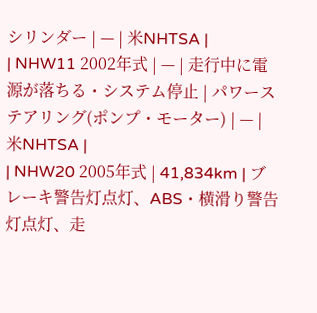シリンダー | — | 米NHTSA |
| NHW11 2002年式 | — | 走行中に電源が落ちる・システム停止 | パワーステアリング(ポンプ・モーター) | — | 米NHTSA |
| NHW20 2005年式 | 41,834km | ブレーキ警告灯点灯、ABS・横滑り警告灯点灯、走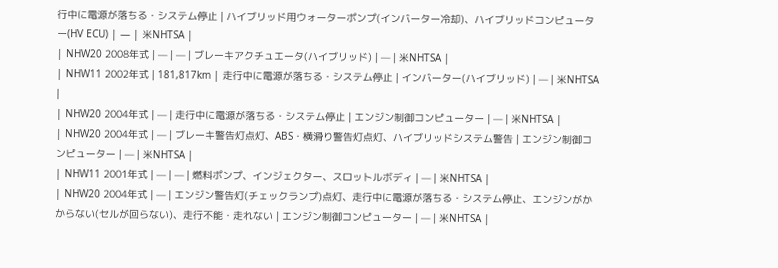行中に電源が落ちる・システム停止 | ハイブリッド用ウォーターポンプ(インバーター冷却)、ハイブリッドコンピューター(HV ECU) | — | 米NHTSA |
| NHW20 2008年式 | — | — | ブレーキアクチュエータ(ハイブリッド) | — | 米NHTSA |
| NHW11 2002年式 | 181,817km | 走行中に電源が落ちる・システム停止 | インバーター(ハイブリッド) | — | 米NHTSA |
| NHW20 2004年式 | — | 走行中に電源が落ちる・システム停止 | エンジン制御コンピューター | — | 米NHTSA |
| NHW20 2004年式 | — | ブレーキ警告灯点灯、ABS・横滑り警告灯点灯、ハイブリッドシステム警告 | エンジン制御コンピューター | — | 米NHTSA |
| NHW11 2001年式 | — | — | 燃料ポンプ、インジェクター、スロットルボディ | — | 米NHTSA |
| NHW20 2004年式 | — | エンジン警告灯(チェックランプ)点灯、走行中に電源が落ちる・システム停止、エンジンがかからない(セルが回らない)、走行不能・走れない | エンジン制御コンピューター | — | 米NHTSA |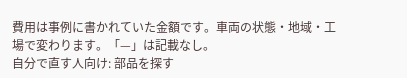費用は事例に書かれていた金額です。車両の状態・地域・工場で変わります。「—」は記載なし。
自分で直す人向け: 部品を探す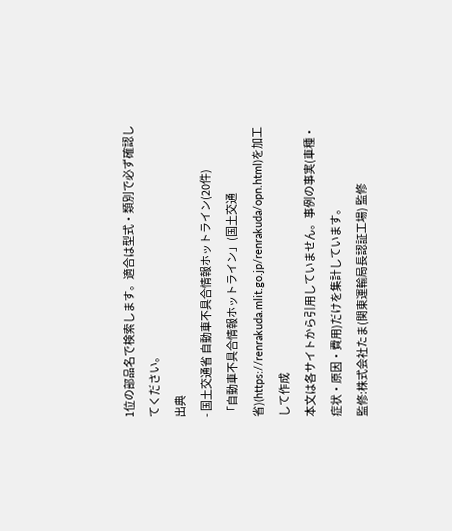1位の部品名で検索します。適合は型式・類別で必ず確認してください。
出典
- 国土交通省 自動車不具合情報ホットライン(20件)
「自動車不具合情報ホットライン」(国土交通省)(https://renrakuda.mlit.go.jp/renrakuda/opn.html)を加工して作成
本文は各サイトから引用していません。事例の事実(車種・症状・原因・費用)だけを集計しています。
監修:株式会社たま(関東運輸局長認証工場) 監修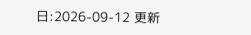日:2026-09-12 更新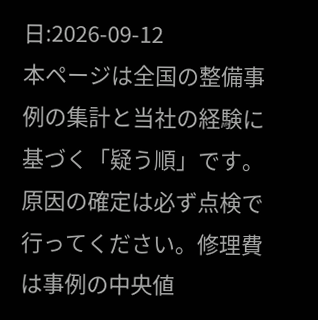日:2026-09-12
本ページは全国の整備事例の集計と当社の経験に基づく「疑う順」です。原因の確定は必ず点検で行ってください。修理費は事例の中央値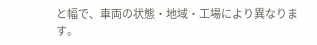と幅で、車両の状態・地域・工場により異なります。